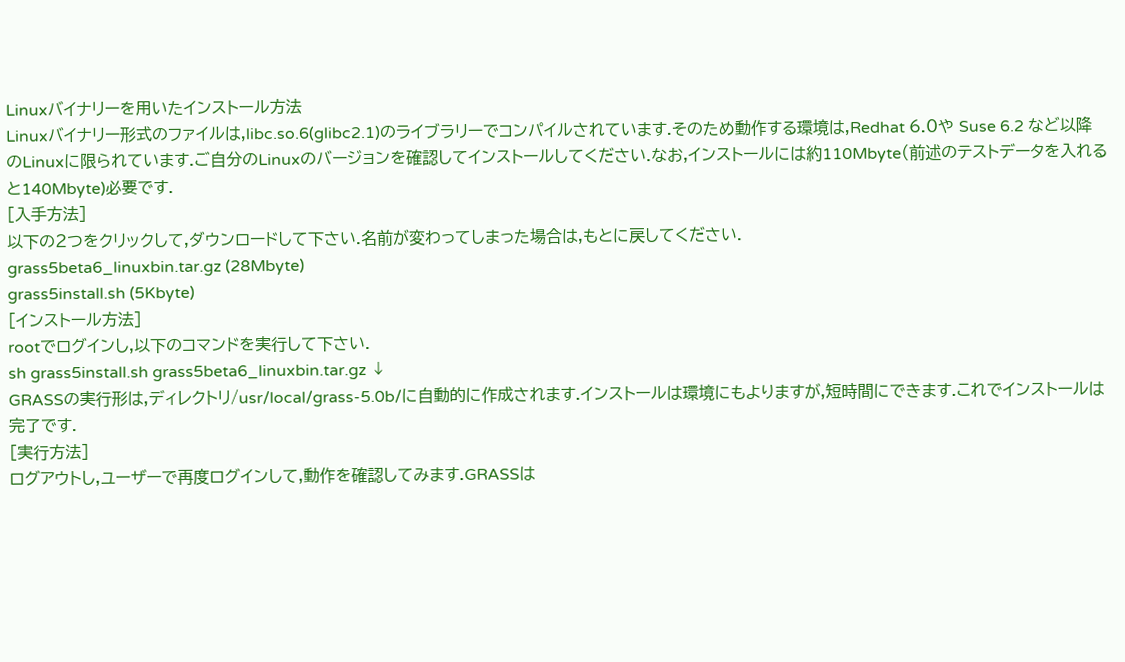Linuxバイナリーを用いたインストール方法
Linuxバイナリー形式のファイルは,libc.so.6(glibc2.1)のライブラリーでコンパイルされています.そのため動作する環境は,Redhat 6.0や Suse 6.2 など以降のLinuxに限られています.ご自分のLinuxのバージョンを確認してインストールしてください.なお,インストールには約110Mbyte(前述のテストデータを入れると140Mbyte)必要です.
[入手方法]
以下の2つをクリックして,ダウンロードして下さい.名前が変わってしまった場合は,もとに戻してください.
grass5beta6_linuxbin.tar.gz (28Mbyte)
grass5install.sh (5Kbyte)
[インストール方法]
rootでログインし,以下のコマンドを実行して下さい.
sh grass5install.sh grass5beta6_linuxbin.tar.gz ↓
GRASSの実行形は,ディレクトリ/usr/local/grass-5.0b/に自動的に作成されます.インストールは環境にもよりますが,短時間にできます.これでインストールは完了です.
[実行方法]
ログアウトし,ユーザーで再度ログインして,動作を確認してみます.GRASSは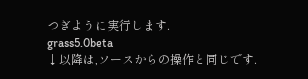つぎように実行します.
grass5.0beta
↓以降は,ソースからの操作と同じです.